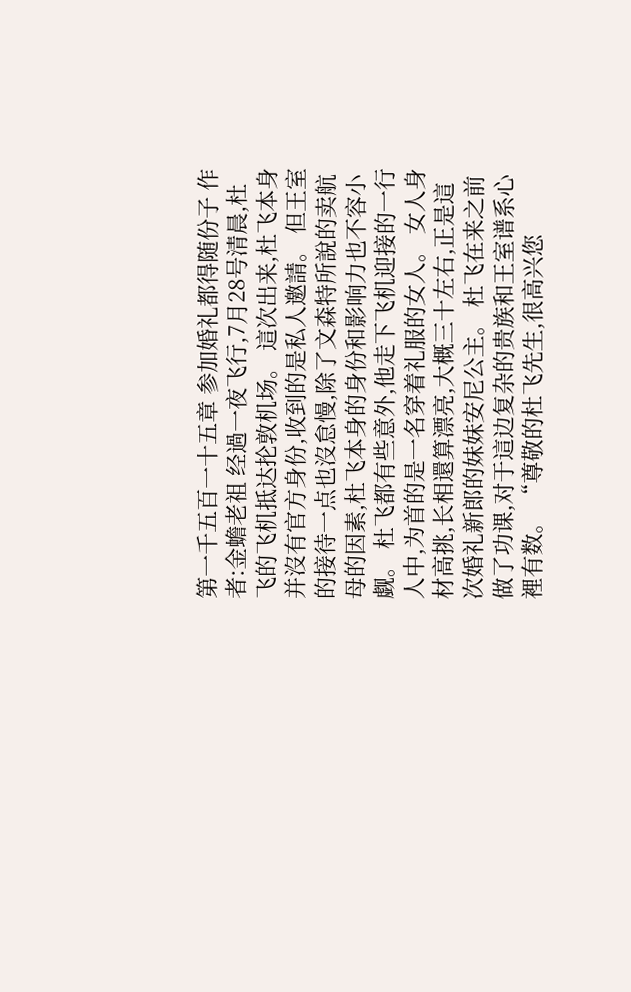第一千五百一十五章 参加婚礼都得随份子 作者:金蟾老祖 经過一夜飞行,7月28号清晨,杜飞的飞机抵达抡敦机场。 這次出来,杜飞本身并沒有官方身份,收到的是私人邀請。 但王室的接待一点也沒怠慢,除了文森特所說的卖航母的因素,杜飞本身的身份和影响力也不容小觑。 杜飞都有些意外,他走下飞机迎接的一行人中,为首的是一名穿着礼服的女人。 女人身材高挑,长相還算漂亮,大概三十左右,正是這次婚礼新郎的妹妹安尼公主。 杜飞在来之前做了功课,对于這边复杂的贵族和王室谱系心裡有数。 “尊敬的杜飞先生,很高兴您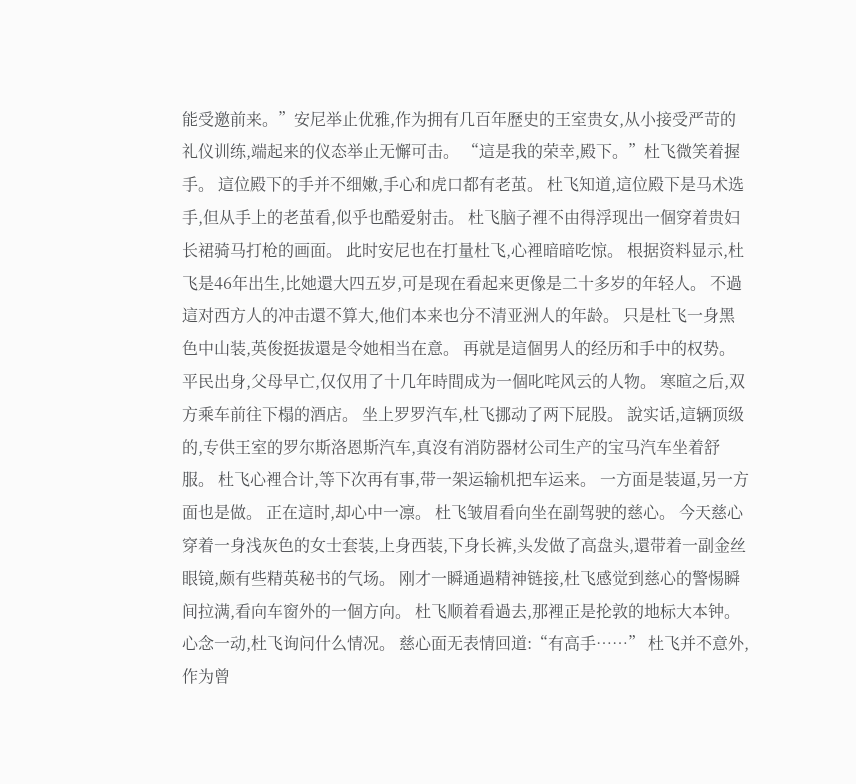能受邀前来。”安尼举止优雅,作为拥有几百年歷史的王室贵女,从小接受严苛的礼仪训练,端起来的仪态举止无懈可击。 “這是我的荣幸,殿下。”杜飞微笑着握手。 這位殿下的手并不细嫩,手心和虎口都有老茧。 杜飞知道,這位殿下是马术选手,但从手上的老茧看,似乎也酷爱射击。 杜飞脑子裡不由得浮现出一個穿着贵妇长裙骑马打枪的画面。 此时安尼也在打量杜飞,心裡暗暗吃惊。 根据资料显示,杜飞是46年出生,比她還大四五岁,可是现在看起来更像是二十多岁的年轻人。 不過這对西方人的冲击還不算大,他们本来也分不清亚洲人的年龄。 只是杜飞一身黑色中山装,英俊挺拔還是令她相当在意。 再就是這個男人的经历和手中的权势。 平民出身,父母早亡,仅仅用了十几年時間成为一個叱咤风云的人物。 寒暄之后,双方乘车前往下榻的酒店。 坐上罗罗汽车,杜飞挪动了两下屁股。 說实话,這辆顶级的,专供王室的罗尔斯洛恩斯汽车,真沒有消防器材公司生产的宝马汽车坐着舒服。 杜飞心裡合计,等下次再有事,带一架运输机把车运来。 一方面是装逼,另一方面也是做。 正在這时,却心中一凛。 杜飞皱眉看向坐在副驾驶的慈心。 今天慈心穿着一身浅灰色的女士套装,上身西装,下身长裤,头发做了高盘头,還带着一副金丝眼镜,颇有些精英秘书的气场。 刚才一瞬通過精神链接,杜飞感觉到慈心的警惕瞬间拉满,看向车窗外的一個方向。 杜飞顺着看過去,那裡正是抡敦的地标大本钟。 心念一动,杜飞询问什么情况。 慈心面无表情回道:“有高手……” 杜飞并不意外,作为曾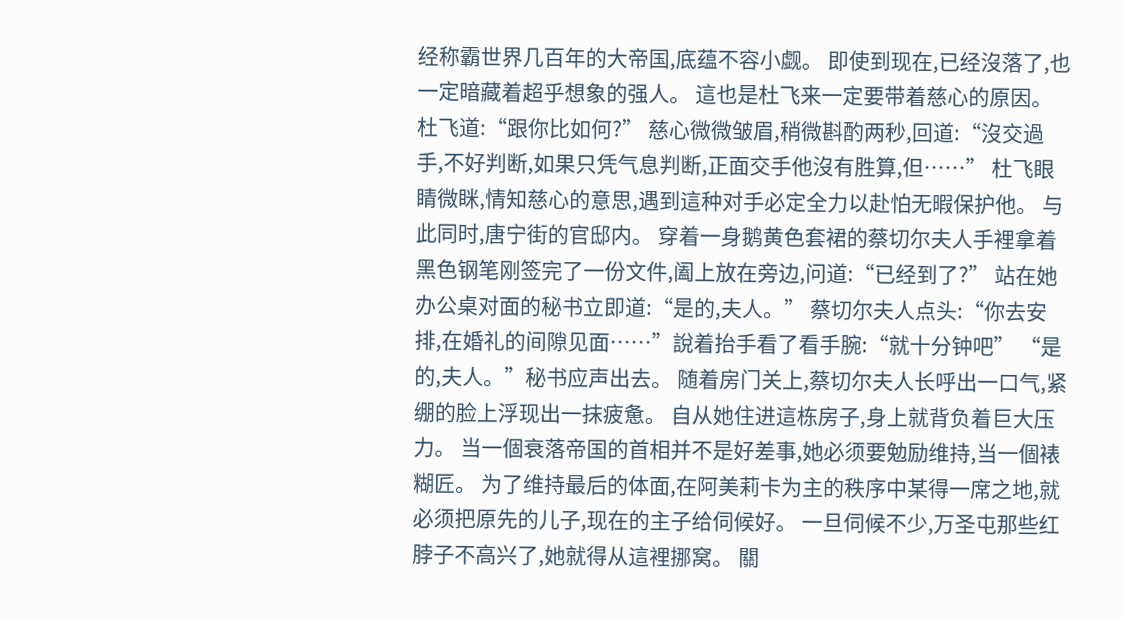经称霸世界几百年的大帝国,底蕴不容小觑。 即使到现在,已经沒落了,也一定暗藏着超乎想象的强人。 這也是杜飞来一定要带着慈心的原因。 杜飞道:“跟你比如何?” 慈心微微皱眉,稍微斟酌两秒,回道:“沒交過手,不好判断,如果只凭气息判断,正面交手他沒有胜算,但……” 杜飞眼睛微眯,情知慈心的意思,遇到這种对手必定全力以赴怕无暇保护他。 与此同时,唐宁街的官邸内。 穿着一身鹅黄色套裙的蔡切尔夫人手裡拿着黑色钢笔刚签完了一份文件,阖上放在旁边,问道:“已经到了?” 站在她办公桌对面的秘书立即道:“是的,夫人。” 蔡切尔夫人点头:“你去安排,在婚礼的间隙见面……”說着抬手看了看手腕:“就十分钟吧” “是的,夫人。”秘书应声出去。 随着房门关上,蔡切尔夫人长呼出一口气,紧绷的脸上浮现出一抹疲惫。 自从她住进這栋房子,身上就背负着巨大压力。 当一個衰落帝国的首相并不是好差事,她必须要勉励维持,当一個裱糊匠。 为了维持最后的体面,在阿美莉卡为主的秩序中某得一席之地,就必须把原先的儿子,现在的主子给伺候好。 一旦伺候不少,万圣屯那些红脖子不高兴了,她就得从這裡挪窝。 關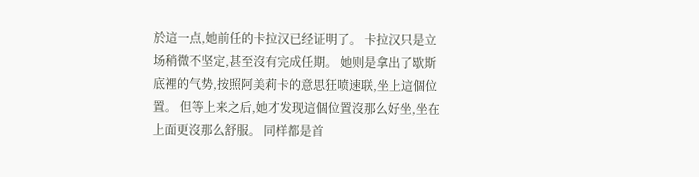於這一点,她前任的卡拉汉已经证明了。 卡拉汉只是立场稍微不坚定,甚至沒有完成任期。 她则是拿出了歇斯底裡的气势,按照阿美莉卡的意思狂喷速联,坐上這個位置。 但等上来之后,她才发现這個位置沒那么好坐,坐在上面更沒那么舒服。 同样都是首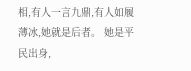相,有人一言九鼎,有人如履薄冰,她就是后者。 她是平民出身,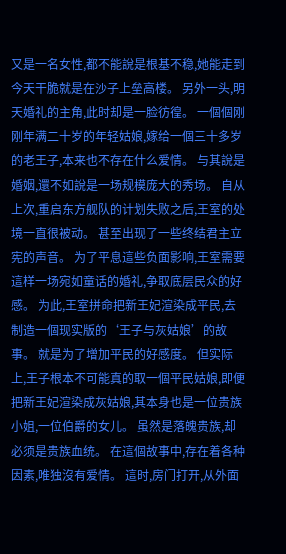又是一名女性,都不能說是根基不稳,她能走到今天干脆就是在沙子上垒高楼。 另外一头,明天婚礼的主角,此时却是一脸彷徨。 一個個刚刚年满二十岁的年轻姑娘,嫁给一個三十多岁的老王子,本来也不存在什么爱情。 与其說是婚姻,還不如說是一场规模庞大的秀场。 自从上次,重启东方舰队的计划失败之后,王室的处境一直很被动。 甚至出现了一些终结君主立宪的声音。 为了平息這些负面影响,王室需要這样一场宛如童话的婚礼,争取底层民众的好感。 为此,王室拼命把新王妃渲染成平民,去制造一個现实版的‘王子与灰姑娘’的故事。 就是为了增加平民的好感度。 但实际上,王子根本不可能真的取一個平民姑娘,即便把新王妃渲染成灰姑娘,其本身也是一位贵族小姐,一位伯爵的女儿。 虽然是落魄贵族,却必须是贵族血统。 在這個故事中,存在着各种因素,唯独沒有爱情。 這时,房门打开,从外面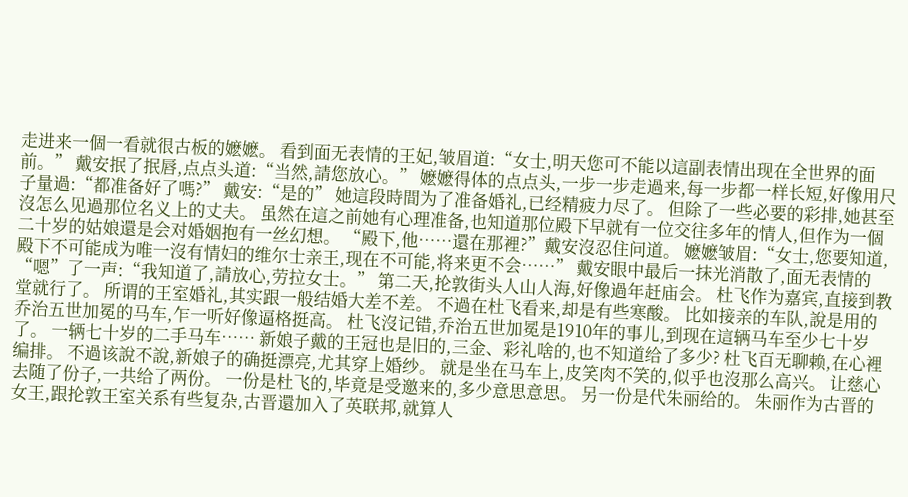走进来一個一看就很古板的嬷嬷。 看到面无表情的王妃,皱眉道:“女士,明天您可不能以這副表情出现在全世界的面前。” 戴安抿了抿唇,点点头道:“当然,請您放心。” 嬷嬷得体的点点头,一步一步走過来,每一步都一样长短,好像用尺子量過:“都准备好了嗎?” 戴安:“是的” 她這段時間为了准备婚礼,已经精疲力尽了。 但除了一些必要的彩排,她甚至沒怎么见過那位名义上的丈夫。 虽然在這之前她有心理准备,也知道那位殿下早就有一位交往多年的情人,但作为一個二十岁的姑娘還是会对婚姻抱有一丝幻想。 “殿下,他……還在那裡?”戴安沒忍住问道。 嬷嬷皱眉:“女士,您要知道,殿下不可能成为唯一沒有情妇的维尔士亲王,现在不可能,将来更不会……” 戴安眼中最后一抹光消散了,面无表情的“嗯”了一声:“我知道了,請放心,劳拉女士。” 第二天,抡敦街头人山人海,好像過年赶庙会。 杜飞作为嘉宾,直接到教堂就行了。 所谓的王室婚礼,其实跟一般结婚大差不差。 不過在杜飞看来,却是有些寒酸。 比如接亲的车队,說是用的乔治五世加冕的马车,乍一听好像逼格挺高。 杜飞沒记错,乔治五世加冕是1910年的事儿,到现在這辆马车至少七十岁了。 一辆七十岁的二手马车…… 新娘子戴的王冠也是旧的,三金、彩礼啥的,也不知道给了多少? 杜飞百无聊赖,在心裡编排。 不過该說不說,新娘子的确挺漂亮,尤其穿上婚纱。 就是坐在马车上,皮笑肉不笑的,似乎也沒那么高兴。 让慈心去随了份子,一共给了两份。 一份是杜飞的,毕竟是受邀来的,多少意思意思。 另一份是代朱丽给的。 朱丽作为古晋的女王,跟抡敦王室关系有些复杂,古晋還加入了英联邦,就算人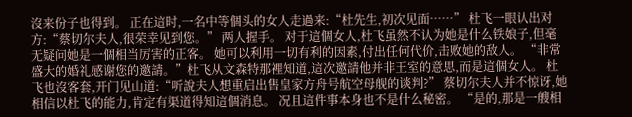沒来份子也得到。 正在這时,一名中等個头的女人走過来:“杜先生,初次见面……” 杜飞一眼认出对方:“蔡切尔夫人,很荣幸见到您。” 两人握手。 对于這個女人,杜飞虽然不认为她是什么铁娘子,但毫无疑问她是一個相当厉害的正客。 她可以利用一切有利的因素,付出任何代价,击败她的敌人。 “非常盛大的婚礼感谢您的邀請。”杜飞从文森特那裡知道,這次邀請他并非王室的意思,而是這個女人。 杜飞也沒客套,开门见山道:“听說夫人想重启出售皇家方舟号航空母舰的谈判?” 蔡切尔夫人并不惊讶,她相信以杜飞的能力,肯定有渠道得知這個消息。 况且這件事本身也不是什么秘密。 “是的,那是一艘相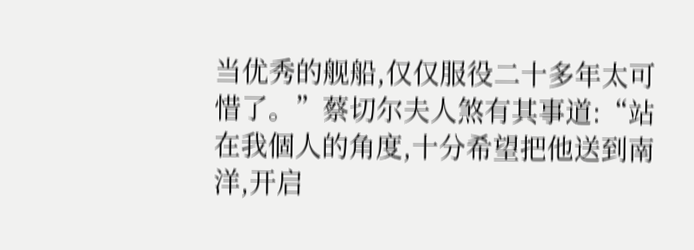当优秀的舰船,仅仅服役二十多年太可惜了。”蔡切尔夫人煞有其事道:“站在我個人的角度,十分希望把他送到南洋,开启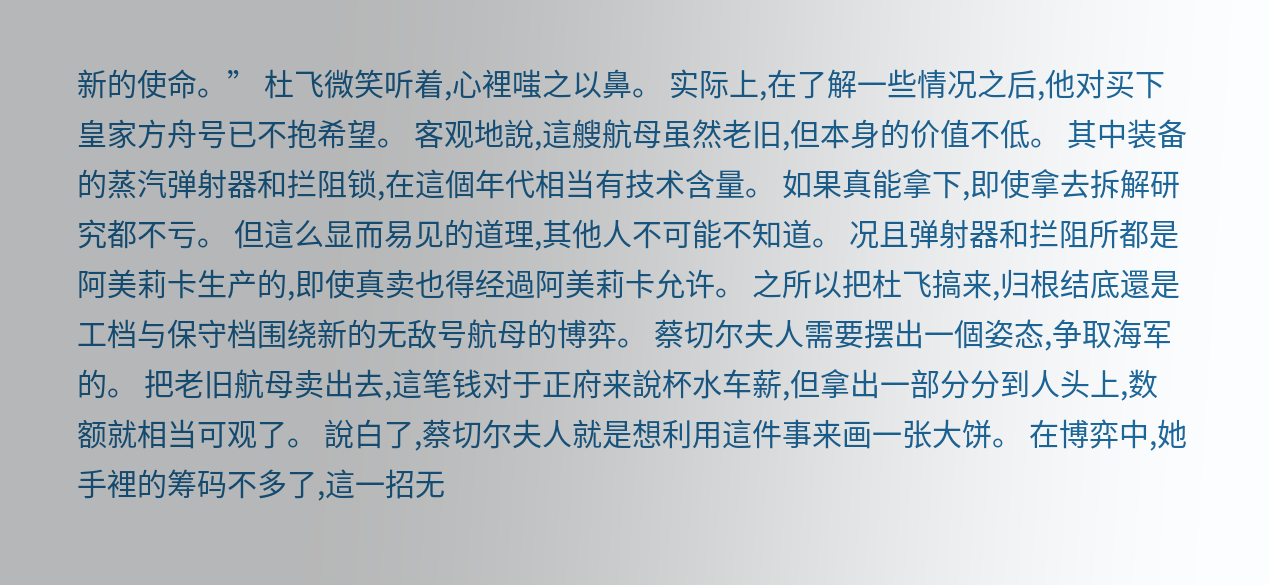新的使命。” 杜飞微笑听着,心裡嗤之以鼻。 实际上,在了解一些情况之后,他对买下皇家方舟号已不抱希望。 客观地說,這艘航母虽然老旧,但本身的价值不低。 其中装备的蒸汽弹射器和拦阻锁,在這個年代相当有技术含量。 如果真能拿下,即使拿去拆解研究都不亏。 但這么显而易见的道理,其他人不可能不知道。 况且弹射器和拦阻所都是阿美莉卡生产的,即使真卖也得经過阿美莉卡允许。 之所以把杜飞搞来,归根结底還是工档与保守档围绕新的无敌号航母的博弈。 蔡切尔夫人需要摆出一個姿态,争取海军的。 把老旧航母卖出去,這笔钱对于正府来說杯水车薪,但拿出一部分分到人头上,数额就相当可观了。 說白了,蔡切尔夫人就是想利用這件事来画一张大饼。 在博弈中,她手裡的筹码不多了,這一招无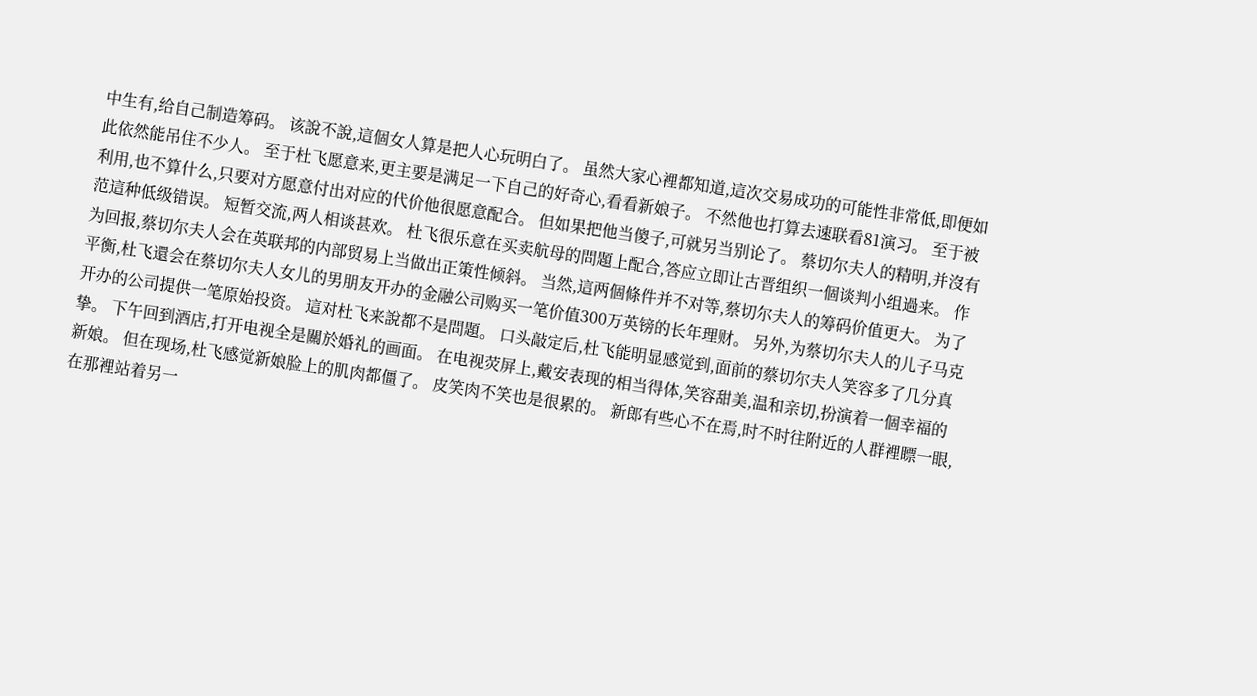中生有,给自己制造筹码。 该說不說,這個女人算是把人心玩明白了。 虽然大家心裡都知道,這次交易成功的可能性非常低,即便如此依然能吊住不少人。 至于杜飞愿意来,更主要是满足一下自己的好奇心,看看新娘子。 不然他也打算去速联看81演习。 至于被利用,也不算什么,只要对方愿意付出对应的代价他很愿意配合。 但如果把他当傻子,可就另当别论了。 蔡切尔夫人的精明,并沒有范這种低级错误。 短暂交流,两人相谈甚欢。 杜飞很乐意在买卖航母的問題上配合,答应立即让古晋组织一個谈判小组過来。 作为回报,蔡切尔夫人会在英联邦的内部贸易上当做出正策性倾斜。 当然,這两個條件并不对等,蔡切尔夫人的筹码价值更大。 为了平衡,杜飞還会在蔡切尔夫人女儿的男朋友开办的金融公司购买一笔价值300万英镑的长年理财。 另外,为蔡切尔夫人的儿子马克开办的公司提供一笔原始投资。 這对杜飞来說都不是問題。 口头敲定后,杜飞能明显感觉到,面前的蔡切尔夫人笑容多了几分真挚。 下午回到酒店,打开电视全是關於婚礼的画面。 在电视荧屏上,戴安表现的相当得体,笑容甜美,温和亲切,扮演着一個幸福的新娘。 但在现场,杜飞感觉新娘脸上的肌肉都僵了。 皮笑肉不笑也是很累的。 新郎有些心不在焉,时不时往附近的人群裡瞟一眼,在那裡站着另一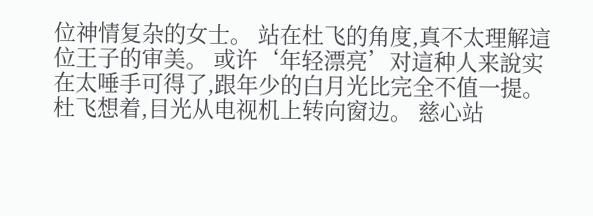位神情复杂的女士。 站在杜飞的角度,真不太理解這位王子的审美。 或许‘年轻漂亮’对這种人来說实在太唾手可得了,跟年少的白月光比完全不值一提。 杜飞想着,目光从电视机上转向窗边。 慈心站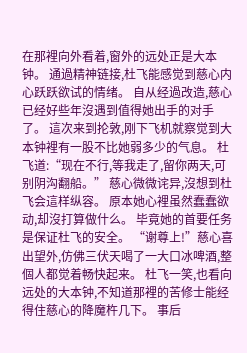在那裡向外看着,窗外的远处正是大本钟。 通過精神链接,杜飞能感觉到慈心内心跃跃欲试的情绪。 自从经過改造,慈心已经好些年沒遇到值得她出手的对手了。 這次来到抡敦,刚下飞机就察觉到大本钟裡有一股不比她弱多少的气息。 杜飞道:“现在不行,等我走了,留你两天,可别阴沟翻船。” 慈心微微诧异,沒想到杜飞会這样纵容。 原本她心裡虽然蠢蠢欲动,却沒打算做什么。 毕竟她的首要任务是保证杜飞的安全。 “谢尊上!”慈心喜出望外,仿佛三伏天喝了一大口冰啤酒,整個人都觉着畅快起来。 杜飞一笑,也看向远处的大本钟,不知道那裡的苦修士能经得住慈心的降魔杵几下。 事后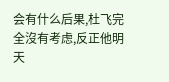会有什么后果,杜飞完全沒有考虑,反正他明天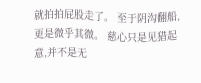就拍拍屁股走了。 至于阴沟翻船,更是微乎其微。 慈心只是见猎起意,并不是无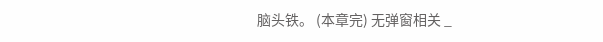脑头铁。 (本章完) 无弹窗相关 _